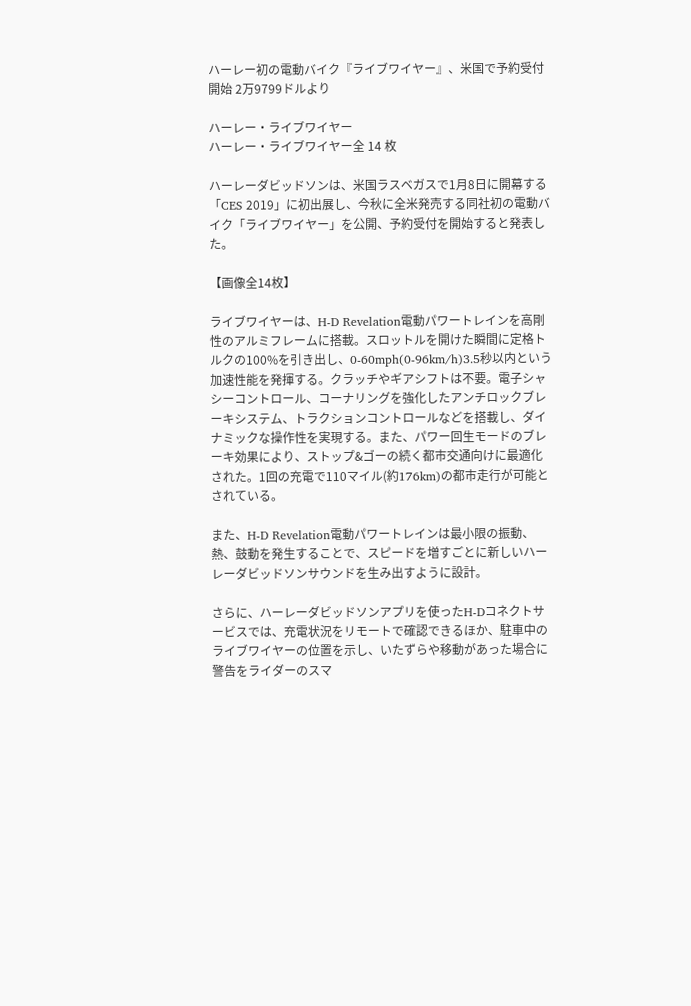ハーレー初の電動バイク『ライブワイヤー』、米国で予約受付開始 2万9799ドルより

ハーレー・ライブワイヤー
ハーレー・ライブワイヤー全 14 枚

ハーレーダビッドソンは、米国ラスベガスで1月8日に開幕する「CES 2019」に初出展し、今秋に全米発売する同社初の電動バイク「ライブワイヤー」を公開、予約受付を開始すると発表した。

【画像全14枚】

ライブワイヤーは、H-D Revelation電動パワートレインを高剛性のアルミフレームに搭載。スロットルを開けた瞬間に定格トルクの100%を引き出し、0-60mph(0-96km/h)3.5秒以内という加速性能を発揮する。クラッチやギアシフトは不要。電子シャシーコントロール、コーナリングを強化したアンチロックブレーキシステム、トラクションコントロールなどを搭載し、ダイナミックな操作性を実現する。また、パワー回生モードのブレーキ効果により、ストップ&ゴーの続く都市交通向けに最適化された。1回の充電で110マイル(約176km)の都市走行が可能とされている。

また、H-D Revelation電動パワートレインは最小限の振動、熱、鼓動を発生することで、スピードを増すごとに新しいハーレーダビッドソンサウンドを生み出すように設計。

さらに、ハーレーダビッドソンアプリを使ったH-Dコネクトサービスでは、充電状況をリモートで確認できるほか、駐車中のライブワイヤーの位置を示し、いたずらや移動があった場合に警告をライダーのスマ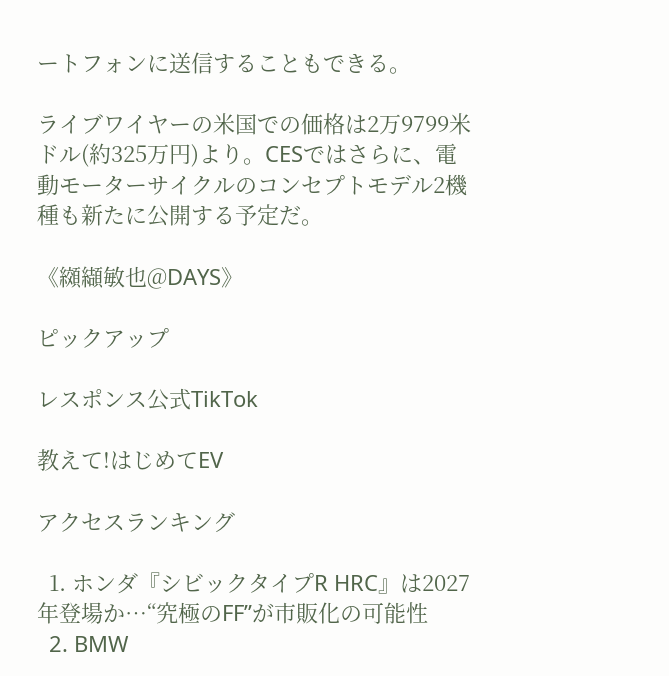ートフォンに送信することもできる。

ライブワイヤーの米国での価格は2万9799米ドル(約325万円)より。CESではさらに、電動モーターサイクルのコンセプトモデル2機種も新たに公開する予定だ。

《纐纈敏也@DAYS》

ピックアップ

レスポンス公式TikTok

教えて!はじめてEV

アクセスランキング

  1. ホンダ『シビックタイプR HRC』は2027年登場か…“究極のFF”が市販化の可能性
  2. BMW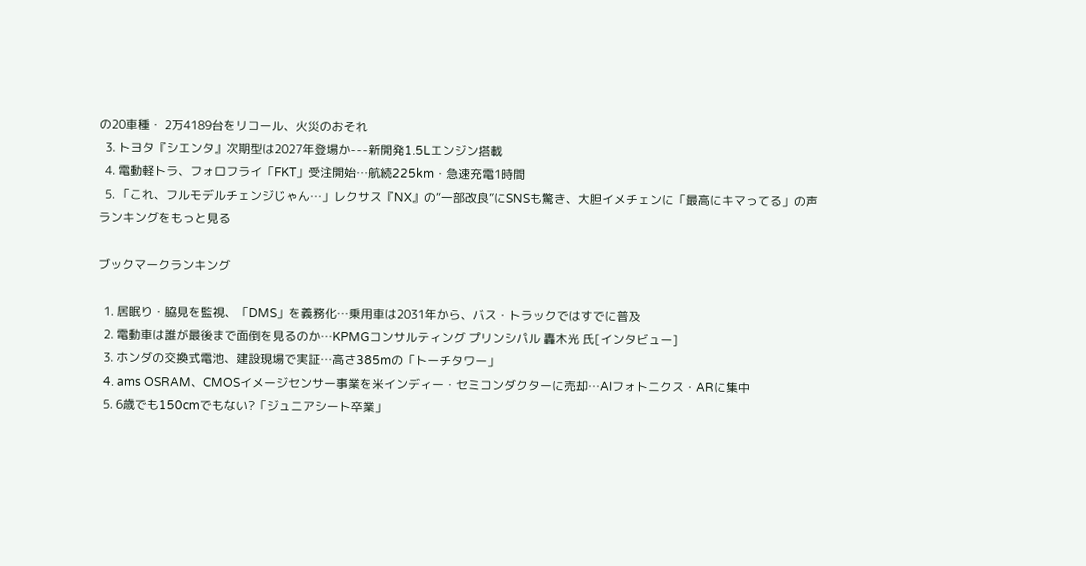の20車種・ 2万4189台をリコール、火災のおそれ
  3. トヨタ『シエンタ』次期型は2027年登場か---新開発1.5Lエンジン搭載
  4. 電動軽トラ、フォロフライ「FKT」受注開始…航続225km・急速充電1時間
  5. 「これ、フルモデルチェンジじゃん…」レクサス『NX』の“一部改良”にSNSも驚き、大胆イメチェンに「最高にキマってる」の声
ランキングをもっと見る

ブックマークランキング

  1. 居眠り・脇見を監視、「DMS」を義務化…乗用車は2031年から、バス・トラックではすでに普及
  2. 電動車は誰が最後まで面倒を見るのか…KPMGコンサルティング プリンシパル 轟木光 氏[インタビュー]
  3. ホンダの交換式電池、建設現場で実証…高さ385mの「トーチタワー」
  4. ams OSRAM、CMOSイメージセンサー事業を米インディー・セミコンダクターに売却…AIフォトニクス・ARに集中
  5. 6歳でも150cmでもない?「ジュニアシート卒業」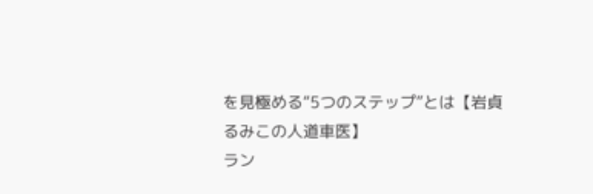を見極める“5つのステップ”とは【岩貞るみこの人道車医】
ラン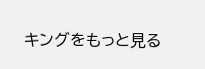キングをもっと見る